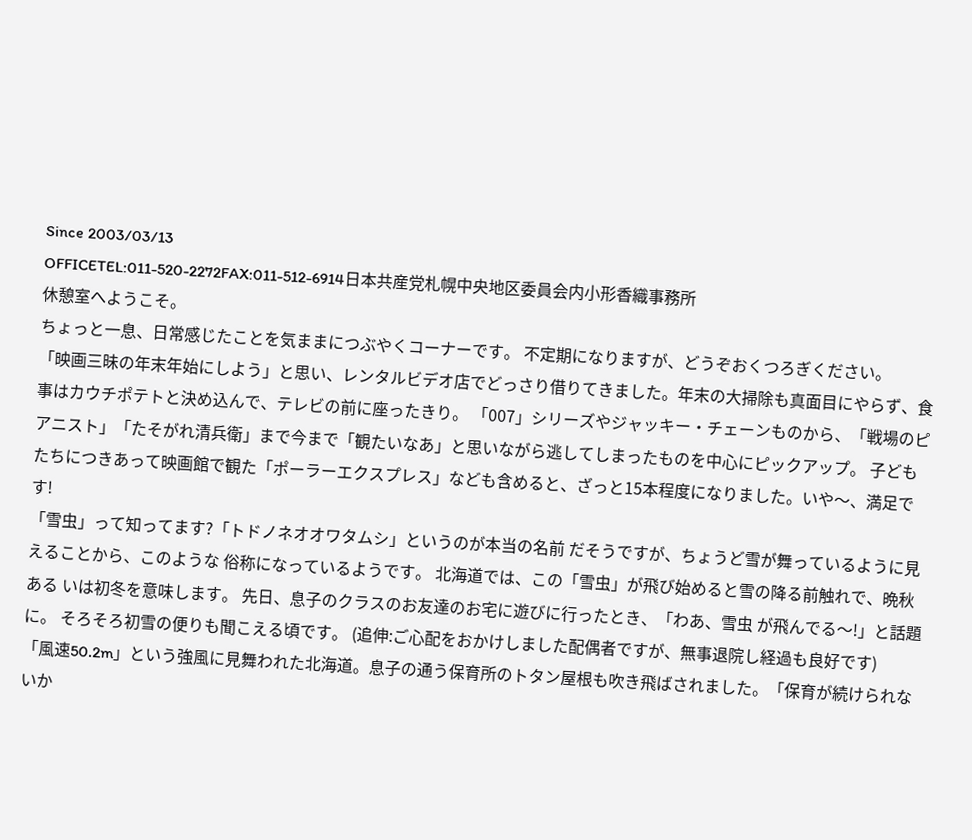Since 2003/03/13
OFFICETEL:011-520-2272FAX:011-512-6914日本共産党札幌中央地区委員会内小形香織事務所
休憩室へようこそ。
ちょっと一息、日常感じたことを気ままにつぶやくコーナーです。 不定期になりますが、どうぞおくつろぎください。
「映画三昧の年末年始にしよう」と思い、レンタルビデオ店でどっさり借りてきました。年末の大掃除も真面目にやらず、食事はカウチポテトと決め込んで、テレビの前に座ったきり。 「007」シリーズやジャッキー・チェーンものから、「戦場のピアニスト」「たそがれ清兵衛」まで今まで「観たいなあ」と思いながら逃してしまったものを中心にピックアップ。 子どもたちにつきあって映画館で観た「ポーラーエクスプレス」なども含めると、ざっと15本程度になりました。いや〜、満足です!
「雪虫」って知ってます?「トドノネオオワタムシ」というのが本当の名前 だそうですが、ちょうど雪が舞っているように見えることから、このような 俗称になっているようです。 北海道では、この「雪虫」が飛び始めると雪の降る前触れで、晩秋ある いは初冬を意味します。 先日、息子のクラスのお友達のお宅に遊びに行ったとき、「わあ、雪虫 が飛んでる〜!」と話題に。 そろそろ初雪の便りも聞こえる頃です。 (追伸:ご心配をおかけしました配偶者ですが、無事退院し経過も良好です)
「風速50.2m」という強風に見舞われた北海道。息子の通う保育所のトタン屋根も吹き飛ばされました。「保育が続けられないか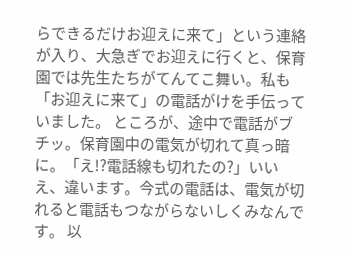らできるだけお迎えに来て」という連絡が入り、大急ぎでお迎えに行くと、保育園では先生たちがてんてこ舞い。私も「お迎えに来て」の電話がけを手伝っていました。 ところが、途中で電話がブチッ。保育園中の電気が切れて真っ暗に。「え!?電話線も切れたの?」いいえ、違います。今式の電話は、電気が切れると電話もつながらないしくみなんです。 以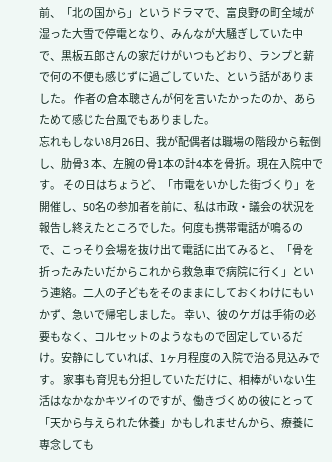前、「北の国から」というドラマで、富良野の町全域が湿った大雪で停電となり、みんなが大騒ぎしていた中で、黒板五郎さんの家だけがいつもどおり、ランプと薪で何の不便も感じずに過ごしていた、という話がありました。 作者の倉本聰さんが何を言いたかったのか、あらためて感じた台風でもありました。
忘れもしない8月26日、我が配偶者は職場の階段から転倒し、肋骨3 本、左腕の骨1本の計4本を骨折。現在入院中です。 その日はちょうど、「市電をいかした街づくり」を開催し、50名の参加者を前に、私は市政・議会の状況を報告し終えたところでした。何度も携帯電話が鳴るので、こっそり会場を抜け出て電話に出てみると、「骨を 折ったみたいだからこれから救急車で病院に行く」という連絡。二人の子どもをそのままにしておくわけにもいかず、急いで帰宅しました。 幸い、彼のケガは手術の必要もなく、コルセットのようなもので固定しているだけ。安静にしていれば、1ヶ月程度の入院で治る見込みです。 家事も育児も分担していただけに、相棒がいない生活はなかなかキツイのですが、働きづくめの彼にとって「天から与えられた休養」かもしれませんから、療養に専念しても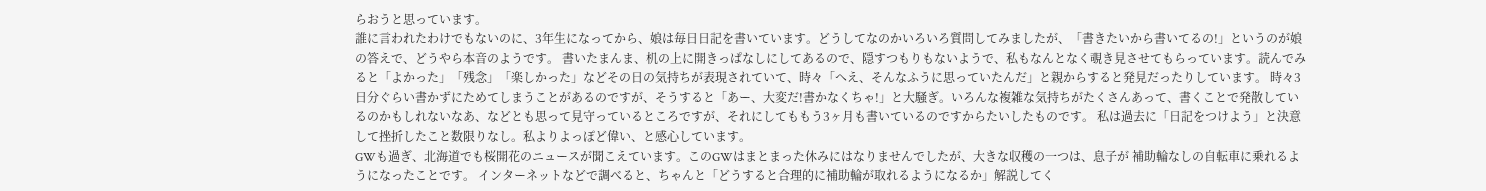らおうと思っています。
誰に言われたわけでもないのに、3年生になってから、娘は毎日日記を書いています。どうしてなのかいろいろ質問してみましたが、「書きたいから書いてるの!」というのが娘の答えで、どうやら本音のようです。 書いたまんま、机の上に開きっぱなしにしてあるので、隠すつもりもないようで、私もなんとなく覗き見させてもらっています。読んでみると「よかった」「残念」「楽しかった」などその日の気持ちが表現されていて、時々「へえ、そんなふうに思っていたんだ」と親からすると発見だったりしています。 時々3日分ぐらい書かずにためてしまうことがあるのですが、そうすると「あー、大変だ!書かなくちゃ!」と大騒ぎ。いろんな複雑な気持ちがたくさんあって、書くことで発散しているのかもしれないなあ、などとも思って見守っているところですが、それにしてももう3ヶ月も書いているのですからたいしたものです。 私は過去に「日記をつけよう」と決意して挫折したこと数限りなし。私よりよっぽど偉い、と感心しています。
GWも過ぎ、北海道でも桜開花のニュースが聞こえています。このGWはまとまった休みにはなりませんでしたが、大きな収穫の一つは、息子が 補助輪なしの自転車に乗れるようになったことです。 インターネットなどで調べると、ちゃんと「どうすると合理的に補助輪が取れるようになるか」解説してく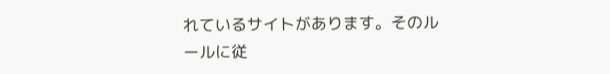れているサイトがあります。そのルールに従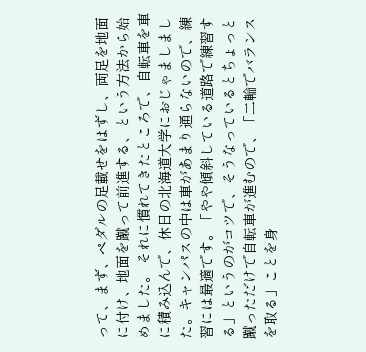って、まず、ペダルの足載せをはずし、両足を地面に付け、地面を蹴って前進する、という方法から始めました。 それに慣れてきたところで、自転車を車に積み込んで、休日の北海道大学におじゃましました。キャンパスの中は車があまり通らないので、練習には最適です。「やや傾斜している道路で練習する」というのがコツで、そうなっているとちょっと蹴っただけで自転車が進むので、「二輪でバランスを取る」ことを身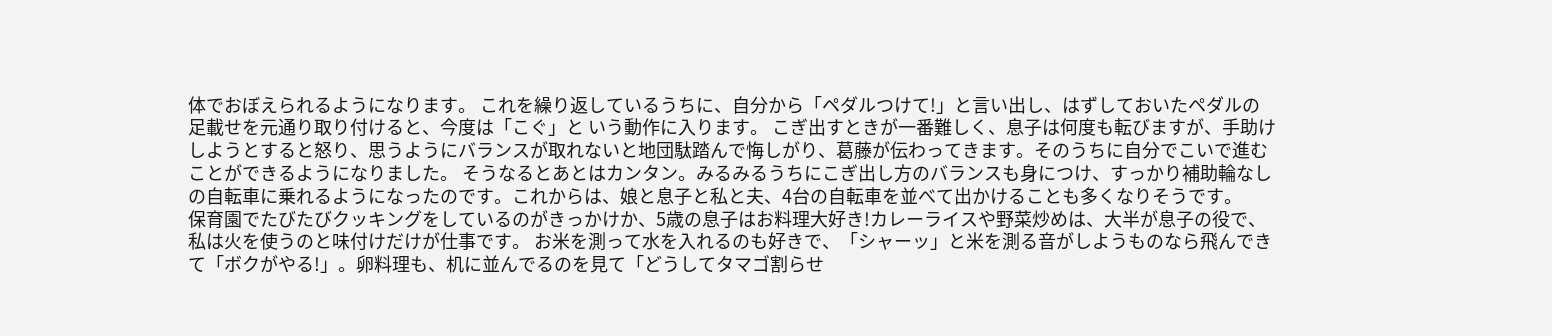体でおぼえられるようになります。 これを繰り返しているうちに、自分から「ペダルつけて!」と言い出し、はずしておいたペダルの足載せを元通り取り付けると、今度は「こぐ」と いう動作に入ります。 こぎ出すときが一番難しく、息子は何度も転びますが、手助けしようとすると怒り、思うようにバランスが取れないと地団駄踏んで悔しがり、葛藤が伝わってきます。そのうちに自分でこいで進むことができるようになりました。 そうなるとあとはカンタン。みるみるうちにこぎ出し方のバランスも身につけ、すっかり補助輪なしの自転車に乗れるようになったのです。これからは、娘と息子と私と夫、4台の自転車を並べて出かけることも多くなりそうです。
保育園でたびたびクッキングをしているのがきっかけか、5歳の息子はお料理大好き!カレーライスや野菜炒めは、大半が息子の役で、私は火を使うのと味付けだけが仕事です。 お米を測って水を入れるのも好きで、「シャーッ」と米を測る音がしようものなら飛んできて「ボクがやる!」。卵料理も、机に並んでるのを見て「どうしてタマゴ割らせ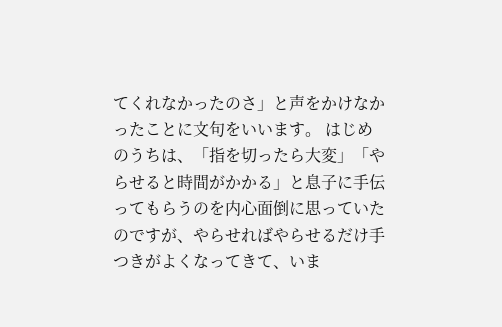てくれなかったのさ」と声をかけなかったことに文句をいいます。 はじめのうちは、「指を切ったら大変」「やらせると時間がかかる」と息子に手伝ってもらうのを内心面倒に思っていたのですが、やらせればやらせるだけ手つきがよくなってきて、いま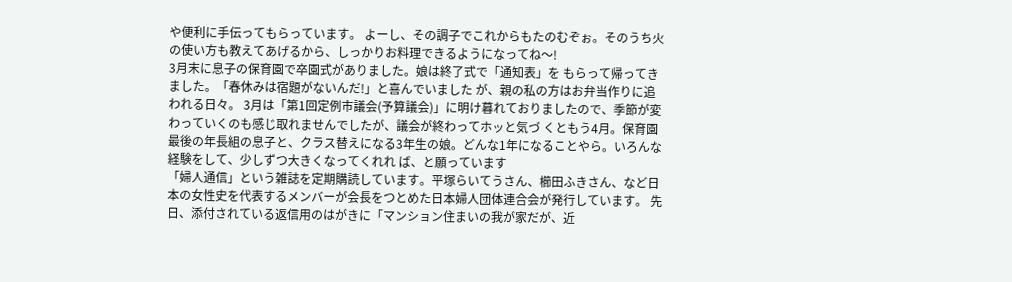や便利に手伝ってもらっています。 よーし、その調子でこれからもたのむぞぉ。そのうち火の使い方も教えてあげるから、しっかりお料理できるようになってね〜!
3月末に息子の保育園で卒園式がありました。娘は終了式で「通知表」を もらって帰ってきました。「春休みは宿題がないんだ!」と喜んでいました が、親の私の方はお弁当作りに追われる日々。 3月は「第1回定例市議会(予算議会)」に明け暮れておりましたので、季節が変わっていくのも感じ取れませんでしたが、議会が終わってホッと気づ くともう4月。保育園最後の年長組の息子と、クラス替えになる3年生の娘。どんな1年になることやら。いろんな経験をして、少しずつ大きくなってくれれ ば、と願っています
「婦人通信」という雑誌を定期購読しています。平塚らいてうさん、櫛田ふきさん、など日本の女性史を代表するメンバーが会長をつとめた日本婦人団体連合会が発行しています。 先日、添付されている返信用のはがきに「マンション住まいの我が家だが、近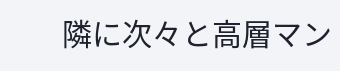隣に次々と高層マン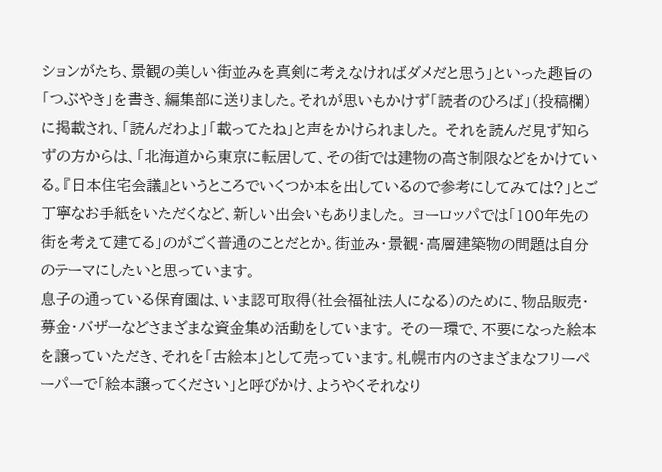ションがたち、景観の美しい街並みを真剣に考えなければダメだと思う」といった趣旨の「つぶやき」を書き、編集部に送りました。それが思いもかけず「読者のひろば」(投稿欄)に掲載され、「読んだわよ」「載ってたね」と声をかけられました。 それを読んだ見ず知らずの方からは、「北海道から東京に転居して、その街では建物の高さ制限などをかけている。『日本住宅会議』というところでいくつか本を出しているので参考にしてみては?」とご丁寧なお手紙をいただくなど、新しい出会いもありました。 ヨーロッパでは「100年先の街を考えて建てる」のがごく普通のことだとか。街並み・景観・高層建築物の問題は自分のテーマにしたいと思っています。
息子の通っている保育園は、いま認可取得(社会福祉法人になる)のために、物品販売・募金・バザーなどさまざまな資金集め活動をしています。 その一環で、不要になった絵本を譲っていただき、それを「古絵本」として売っています。札幌市内のさまざまなフリーペーパーで「絵本譲ってください」と呼びかけ、ようやくそれなり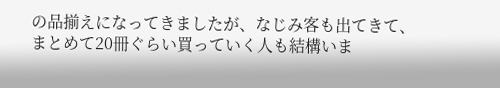の品揃えになってきましたが、なじみ客も出てきて、まとめて20冊ぐらい買っていく人も結構いま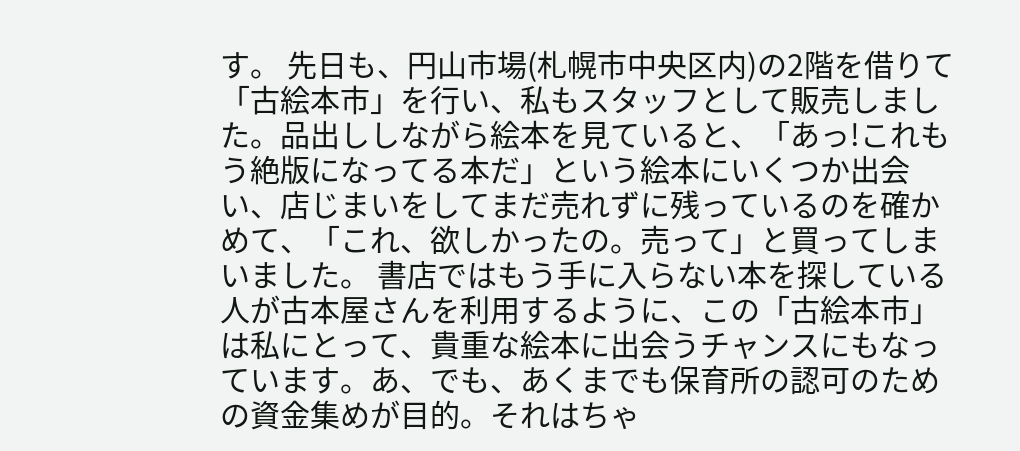す。 先日も、円山市場(札幌市中央区内)の2階を借りて「古絵本市」を行い、私もスタッフとして販売しました。品出ししながら絵本を見ていると、「あっ!これもう絶版になってる本だ」という絵本にいくつか出会い、店じまいをしてまだ売れずに残っているのを確かめて、「これ、欲しかったの。売って」と買ってしまいました。 書店ではもう手に入らない本を探している人が古本屋さんを利用するように、この「古絵本市」は私にとって、貴重な絵本に出会うチャンスにもなっています。あ、でも、あくまでも保育所の認可のための資金集めが目的。それはちゃ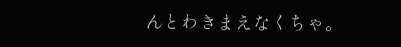んとわきまえなくちゃ。